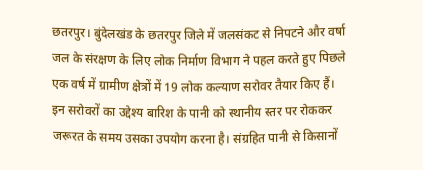छतरपुर। बुंदेलखंड के छतरपुर जिले में जलसंकट से निपटने और वर्षा जल के संरक्षण के लिए लोक निर्माण विभाग ने पहल करते हुए पिछले एक वर्ष में ग्रामीण क्षेत्रों में 19 लोक कल्याण सरोवर तैयार किए हैं। इन सरोवरों का उद्देश्य बारिश के पानी को स्थानीय स्तर पर रोककर जरूरत के समय उसका उपयोग करना है। संग्रहित पानी से किसानों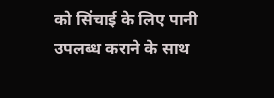को सिंचाई के लिए पानी उपलब्ध कराने के साथ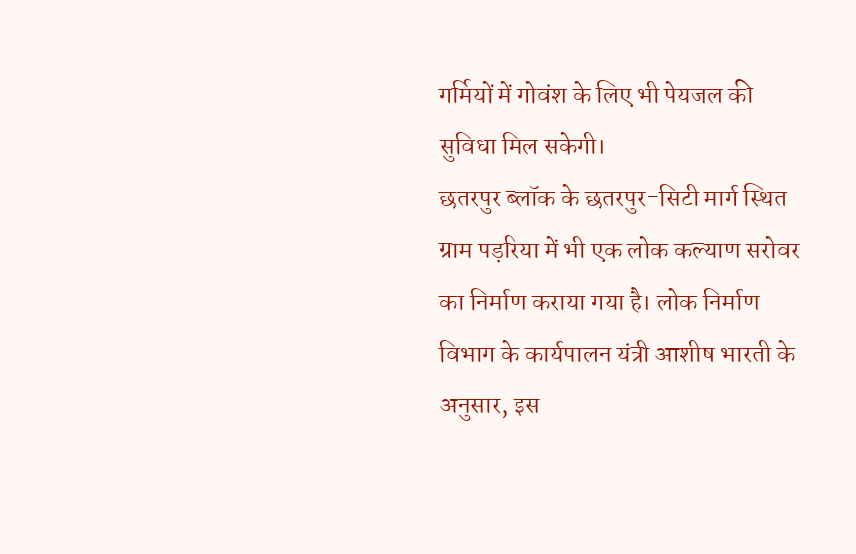गर्मियों में गोवंश के लिए भी पेयजल की सुविधा मिल सकेगी।
छतरपुर ब्लॉक के छतरपुर-सिटी मार्ग स्थित ग्राम पड़रिया में भी एक लोक कल्याण सरोवर का निर्माण कराया गया है। लोक निर्माण विभाग के कार्यपालन यंत्री आशीष भारती के अनुसार, इस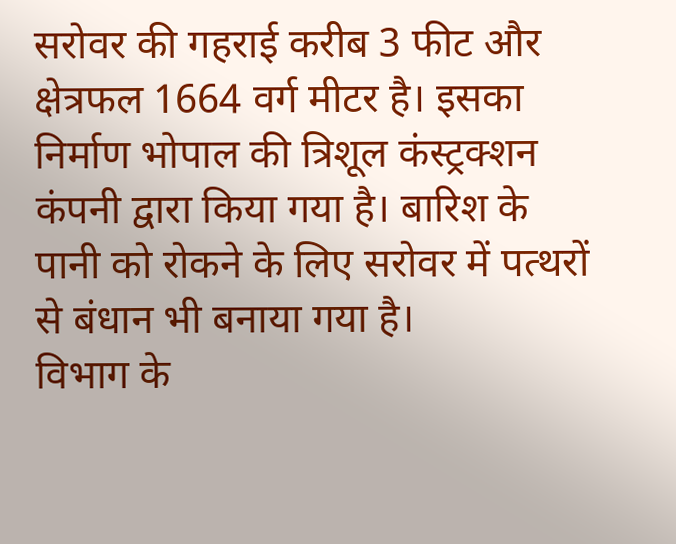सरोवर की गहराई करीब 3 फीट और क्षेत्रफल 1664 वर्ग मीटर है। इसका निर्माण भोपाल की त्रिशूल कंस्ट्रक्शन कंपनी द्वारा किया गया है। बारिश के पानी को रोकने के लिए सरोवर में पत्थरों से बंधान भी बनाया गया है।
विभाग के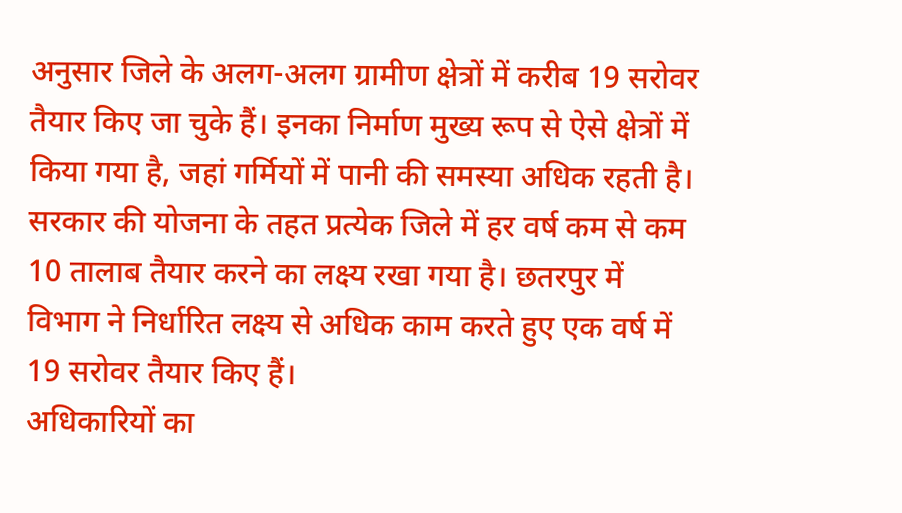अनुसार जिले के अलग-अलग ग्रामीण क्षेत्रों में करीब 19 सरोवर तैयार किए जा चुके हैं। इनका निर्माण मुख्य रूप से ऐसे क्षेत्रों में किया गया है, जहां गर्मियों में पानी की समस्या अधिक रहती है। सरकार की योजना के तहत प्रत्येक जिले में हर वर्ष कम से कम 10 तालाब तैयार करने का लक्ष्य रखा गया है। छतरपुर में विभाग ने निर्धारित लक्ष्य से अधिक काम करते हुए एक वर्ष में 19 सरोवर तैयार किए हैं।
अधिकारियों का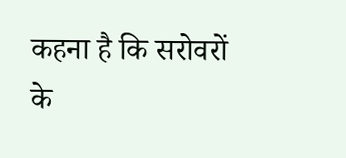कहना है कि सरोवरों के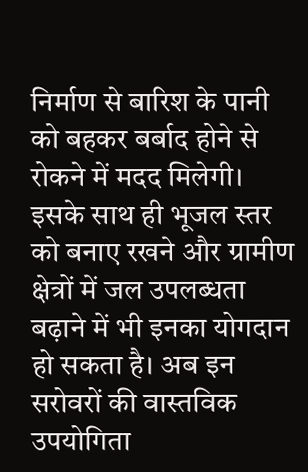निर्माण से बारिश के पानी को बहकर बर्बाद होने से रोकने में मदद मिलेगी। इसके साथ ही भूजल स्तर को बनाए रखने और ग्रामीण क्षेत्रों में जल उपलब्धता बढ़ाने में भी इनका योगदान हो सकता है। अब इन सरोवरों की वास्तविक उपयोगिता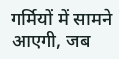गर्मियों में सामने आएगी, जब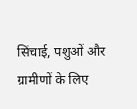सिंचाई, पशुओं और ग्रामीणों के लिए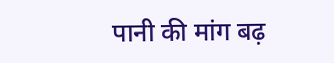पानी की मांग बढ़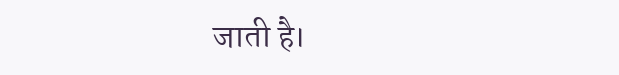जाती है।